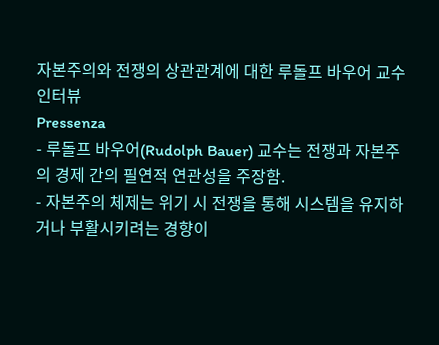자본주의와 전쟁의 상관관계에 대한 루돌프 바우어 교수 인터뷰
Pressenza
- 루돌프 바우어(Rudolph Bauer) 교수는 전쟁과 자본주의 경제 간의 필연적 연관성을 주장함.
- 자본주의 체제는 위기 시 전쟁을 통해 시스템을 유지하거나 부활시키려는 경향이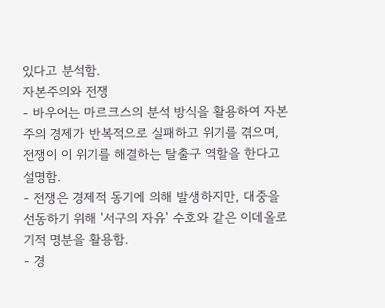있다고 분석함.
자본주의와 전쟁
- 바우어는 마르크스의 분석 방식을 활용하여 자본주의 경제가 반복적으로 실패하고 위기를 겪으며, 전쟁이 이 위기를 해결하는 탈출구 역할을 한다고 설명함.
- 전쟁은 경제적 동기에 의해 발생하지만, 대중을 선동하기 위해 '서구의 자유' 수호와 같은 이데올로기적 명분을 활용함.
- 경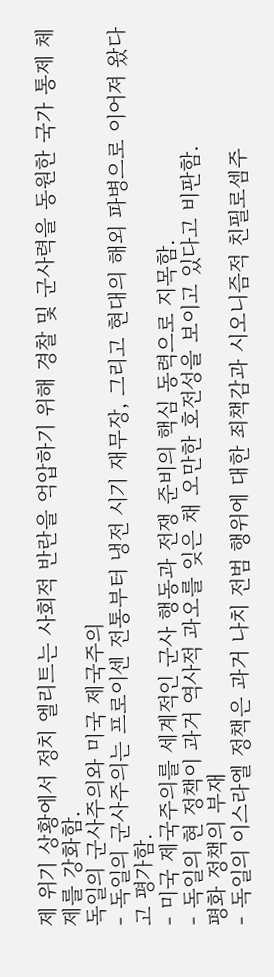제 위기 상황에서 정치 엘리트는 사회적 반란을 억압하기 위해 경찰 및 군사력을 동원한 국가 통제 체제를 강화함.
독일의 군사주의와 미국 제국주의
- 독일의 군사주의는 프로이센 전통부터 냉전 시기 재무장, 그리고 현대의 해외 파병으로 이어져 왔다고 평가함.
- 미국 제국주의를 세계적인 군사 행동과 전쟁 준비의 핵심 동력으로 지목함.
- 독일의 현 정책이 과거 역사적 과오를 잊은 채 오만한 호전성을 보이고 있다고 비판함.
평화 정책의 부재
- 독일의 이스라엘 정책은 과거 나치 전범 행위에 대한 죄책감과 시오니즘적 친필로셈주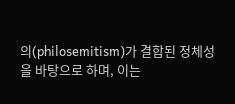의(philosemitism)가 결합된 정체성을 바탕으로 하며, 이는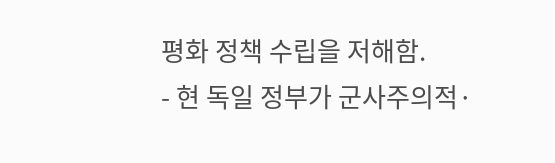평화 정책 수립을 저해함.
- 현 독일 정부가 군사주의적·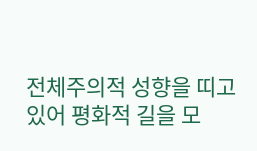전체주의적 성향을 띠고 있어 평화적 길을 모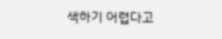색하기 어렵다고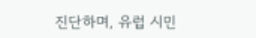진단하며, 유럽 시민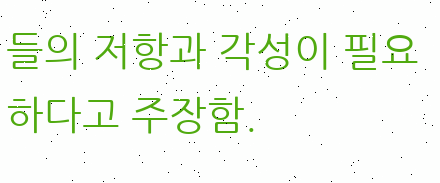들의 저항과 각성이 필요하다고 주장함.